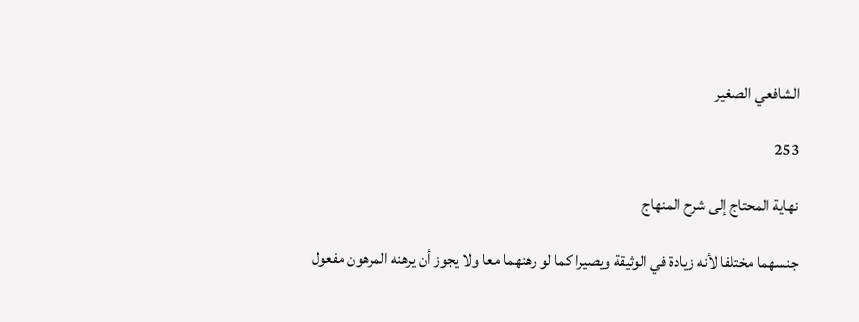الشافعي الصغير

253

نهاية المحتاج إلى شرح المنهاج

جنسهما مختلفا لأنه زيادة في الوثيقة ويصيرا كما لو رهنهما معا ولا يجوز أن يرهنه المرهون مفعول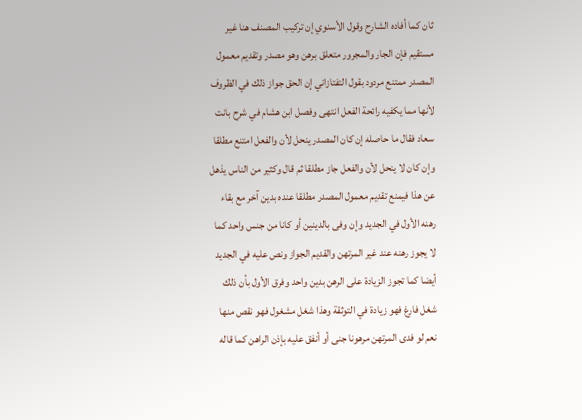ثان كما أفاده الشارح وقول الأسنوي إن تركيب المصنف هنا غير مستقيم فإن الجار والمجرور متعلق برهن وهو مصدر وتقديم معمول المصدر ممتنع مردود بقول التفتازاني إن الحق جواز ذلك في الظروف لأنها مما يكفيه رائحة الفعل انتهى وفصل ابن هشام في شرح بانت سعاد فقال ما حاصله إن كان المصدر ينحل لأن والفعل امتنع مطلقا وإن كان لا ينحل لأن والفعل جاز مطلقا ثم قال وكثير من الناس يذهل عن هذا فيمنع تقديم معمول المصدر مطلقا عنده بدين آخر مع بقاء رهنه الأول في الجديد وإن وفى بالدينين أو كانا من جنس واحد كما لا يجوز رهنه عند غير المرتهن والقديم الجواز ونص عليه في الجديد أيضا كما تجوز الزيادة على الرهن بدين واحد وفرق الأول بأن ذلك شغل فارغ فهو زيادة في التوثقة وهذا شغل مشغول فهو نقص منها نعم لو فدى المرتهن مرهونا جنى أو أنفق عليه بإذن الراهن كما قاله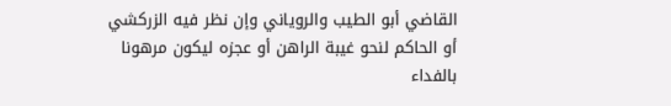القاضي أبو الطيب والروياني وإن نظر فيه الزركشي أو الحاكم لنحو غيبة الراهن أو عجزه ليكون مرهونا بالفداء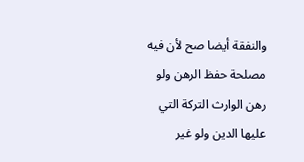والنفقة أيضا صح لأن فيه مصلحة حفظ الرهن ولو رهن الوارث التركة التي عليها الدين ولو غير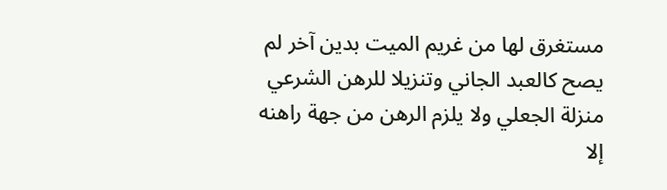مستغرق لها من غريم الميت بدين آخر لم يصح كالعبد الجاني وتنزيلا للرهن الشرعي منزلة الجعلي ولا يلزم الرهن من جهة راهنه إلا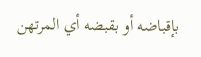بإقباضه أو بقبضه أي المرتهن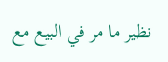نظير ما مر في البيع مع